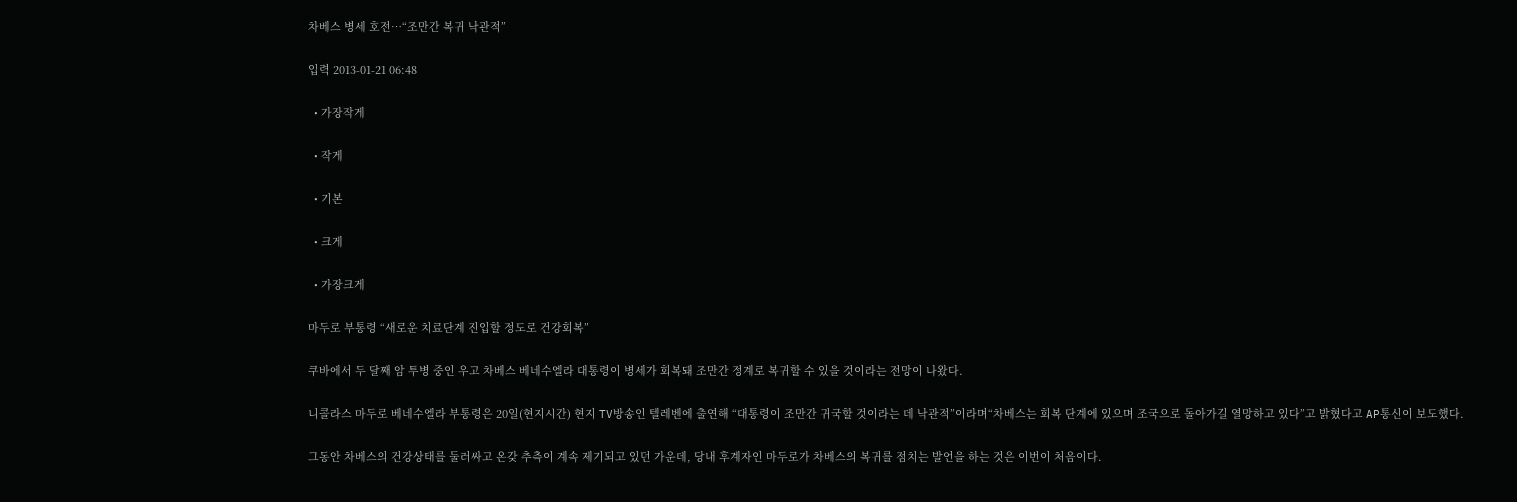차베스 병세 호전…“조만간 복귀 낙관적”

입력 2013-01-21 06:48

  • 가장작게

  • 작게

  • 기본

  • 크게

  • 가장크게

마두로 부통령 “새로운 치료단계 진입할 정도로 건강회복”

쿠바에서 두 달째 암 투병 중인 우고 차베스 베네수엘라 대통령이 병세가 회복돼 조만간 정계로 복귀할 수 있을 것이라는 전망이 나왔다.

니콜라스 마두로 베네수엘라 부통령은 20일(현지시간) 현지 TV방송인 텔레벤에 출연해 “대통령이 조만간 귀국할 것이라는 데 낙관적”이라며“차베스는 회복 단계에 있으며 조국으로 돌아가길 열망하고 있다”고 밝혔다고 AP통신이 보도했다.

그동안 차베스의 건강상태를 둘러싸고 온갖 추측이 계속 제기되고 있던 가운데, 당내 후계자인 마두로가 차베스의 복귀를 점치는 발언을 하는 것은 이번이 처음이다.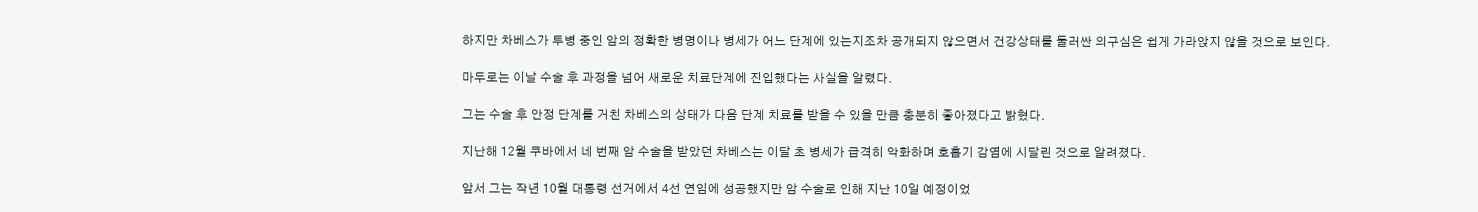하지만 차베스가 투병 중인 암의 정확한 병명이나 병세가 어느 단계에 있는지조차 공개되지 않으면서 건강상태를 둘러싼 의구심은 쉽게 가라앉지 않을 것으로 보인다.

마두로는 이날 수술 후 과정을 넘어 새로운 치료단계에 진입했다는 사실을 알렸다.

그는 수술 후 안정 단계를 거친 차베스의 상태가 다음 단계 치료를 받을 수 있을 만큼 충분히 좋아졌다고 밝혔다.

지난해 12월 쿠바에서 네 번째 암 수술을 받았던 차베스는 이달 초 병세가 급격히 악화하며 호흡기 감염에 시달린 것으로 알려졌다.

앞서 그는 작년 10월 대통령 선거에서 4선 연임에 성공했지만 암 수술로 인해 지난 10일 예정이었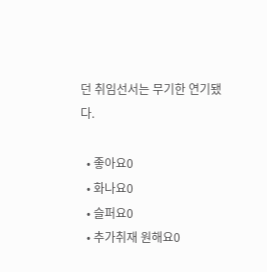던 취임선서는 무기한 연기됐다.

  • 좋아요0
  • 화나요0
  • 슬퍼요0
  • 추가취재 원해요0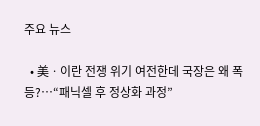주요 뉴스

  • 美ㆍ이란 전쟁 위기 여전한데 국장은 왜 폭등?⋯“패닉셀 후 정상화 과정”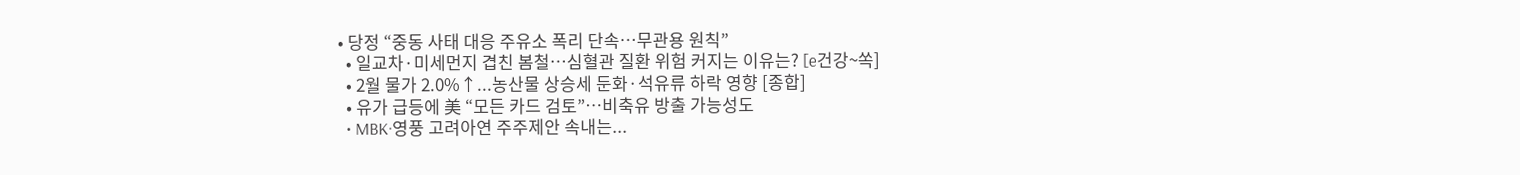• 당정 “중동 사태 대응 주유소 폭리 단속…무관용 원칙”
  • 일교차·미세먼지 겹친 봄철…심혈관 질환 위험 커지는 이유는? [e건강~쏙]
  • 2월 물가 2.0%↑...농산물 상승세 둔화·석유류 하락 영향 [종합]
  • 유가 급등에 美 “모든 카드 검토”…비축유 방출 가능성도
  • MBK·영풍 고려아연 주주제안 속내는...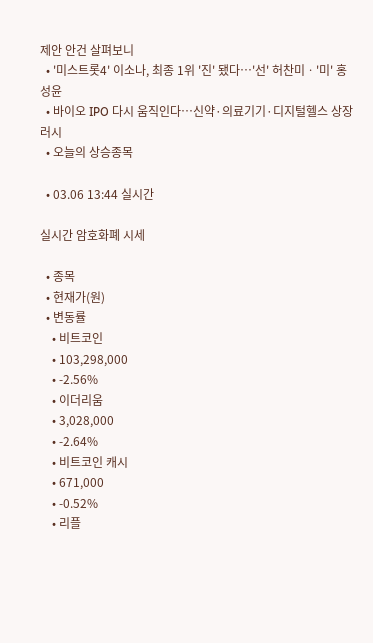제안 안건 살펴보니
  • '미스트롯4' 이소나, 최종 1위 '진' 됐다⋯'선' 허찬미ㆍ'미' 홍성윤
  • 바이오 IPO 다시 움직인다…신약·의료기기·디지털헬스 상장 러시
  • 오늘의 상승종목

  • 03.06 13:44 실시간

실시간 암호화폐 시세

  • 종목
  • 현재가(원)
  • 변동률
    • 비트코인
    • 103,298,000
    • -2.56%
    • 이더리움
    • 3,028,000
    • -2.64%
    • 비트코인 캐시
    • 671,000
    • -0.52%
    • 리플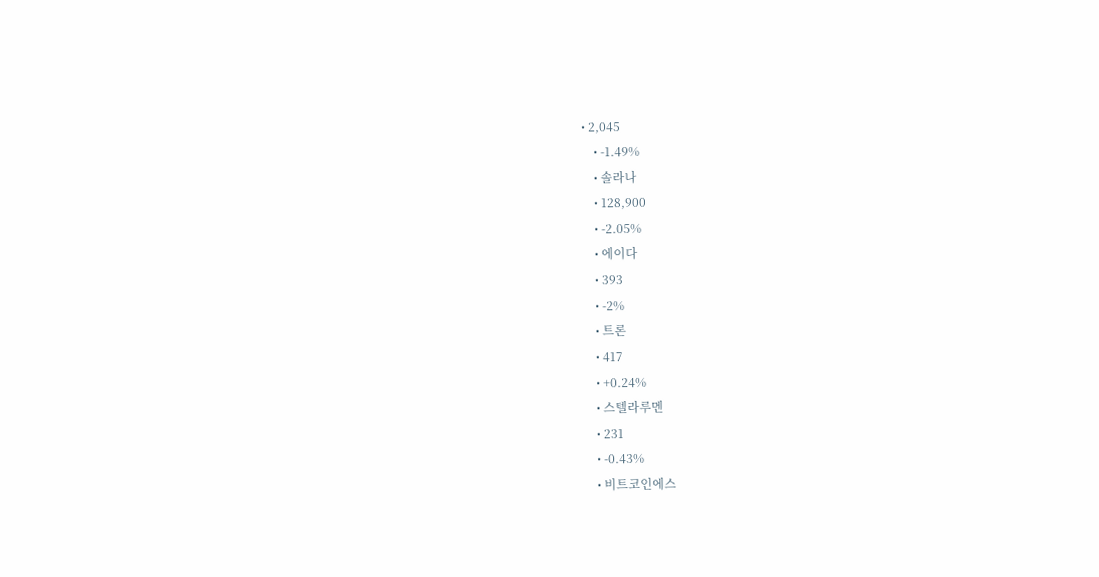• 2,045
    • -1.49%
    • 솔라나
    • 128,900
    • -2.05%
    • 에이다
    • 393
    • -2%
    • 트론
    • 417
    • +0.24%
    • 스텔라루멘
    • 231
    • -0.43%
    • 비트코인에스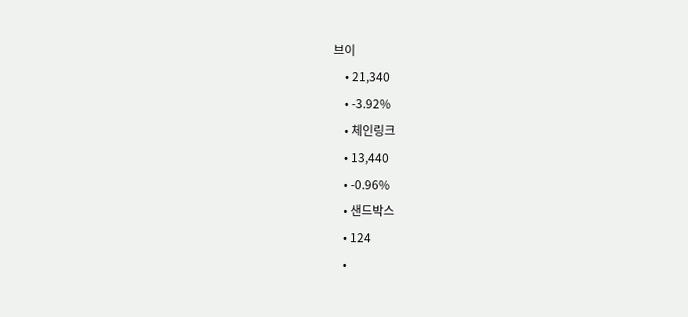브이
    • 21,340
    • -3.92%
    • 체인링크
    • 13,440
    • -0.96%
    • 샌드박스
    • 124
    •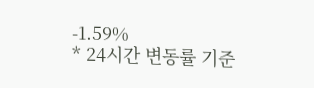-1.59%
* 24시간 변동률 기준